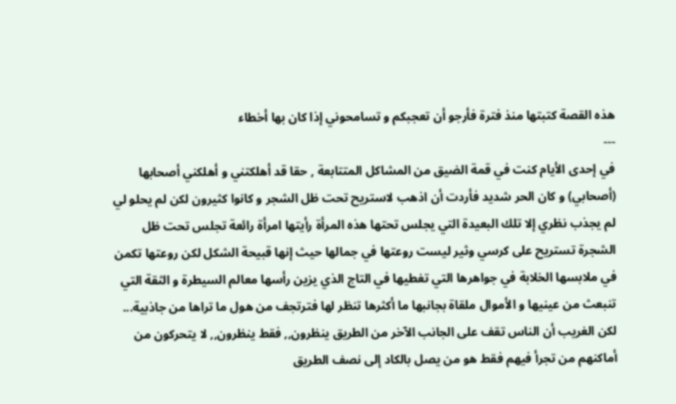هذه القصة كتبتها منذ فترة فأرجو أن تعجبكم و تسامحوني إذا كان بها أخطاء
---
في إحدى الأيام كنت في قمة الضيق من المشاكل المتتابعة , حقا قد أهلكتني و أهلكني أصحابها (أصحابي) و كان الحر شديد فأردت أن اذهب لاستريح تحت ظل الشجر و كانوا كثيرون لكن لم يحلو لي لم يجذب نظري إلا تلك البعيدة التي يجلس تحتها هذه المرأة رأيتها امرأة رائعة تجلس تحت ظل الشجرة تستريح على كرسي وثير ليست روعتها في جمالها حيث إنها قبيحة الشكل لكن روعتها تكمن في ملابسها الخلابة في جواهرها التي تغطيها في التاج الذي يزين رأسها معالم السيطرة و الثقة التي تنبعث من عينيها و الأموال ملقاة بجانبها ما أكثرها تنظر لها فترتجف من هول ما تراها من جاذبية...
لكن الغريب أن الناس تقف على الجانب الآخر من الطريق ينظرون,, فقط ينظرون,, لا يتحركون من أماكنهم من تجرأ فيهم فقط هو من يصل بالكاد إلى نصف الطريق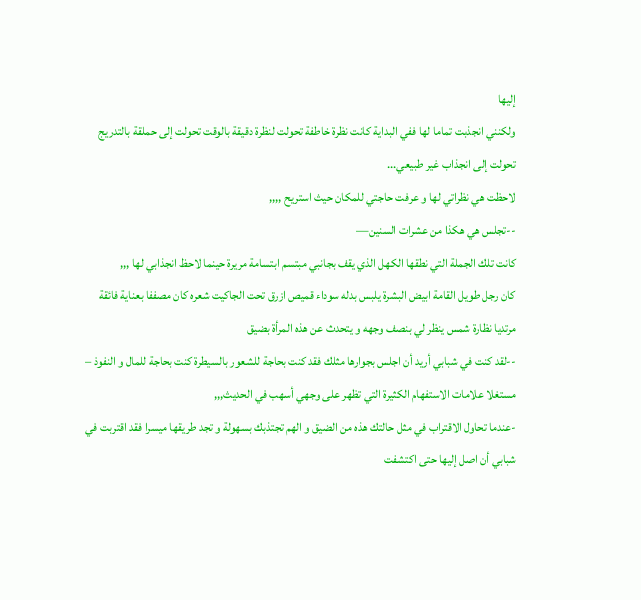إليها
ولكنني انجذبت تماما لها ففي البداية كانت نظرة خاطفة تحولت لنظرة دقيقة بالوقت تحولت إلى حملقة بالتدريج تحولت إلى انجذاب غير طبيعي...
لاحظت هي نظراتي لها و عرفت حاجتي للمكان حيث استريح ,,,,
--تجلس هي هكذا من عشرات السنين—
كانت تلك الجملة التي نطقها الكهل الذي يقف بجانبي مبتسم ابتسامة مريرة حينما لاحظ انجذابي لها ,,,
كان رجل طويل القامة ابيض البشرة يلبس بدله سوداء قميص ازرق تحت الجاكيت شعره كان مصففا بعناية فائقة مرتديا نظارة شمس ينظر لي بنصف وجهه و يتحدث عن هذه المرأة بضيق
--لقد كنت في شبابي أريد أن اجلس بجوارها مثلك فقد كنت بحاجة للشعور بالسيطرة كنت بحاجة للمال و النفوذ –
مستغلا علامات الاستفهام الكثيرة التي تظهر على وجهي أسهب في الحديث,,,
-عندما تحاول الاقتراب في مثل حالتك هذه من الضيق و الهم تجتذبك بسهولة و تجد طريقها ميسرا فقد اقتربت في شبابي أن اصل إليها حتى اكتشفت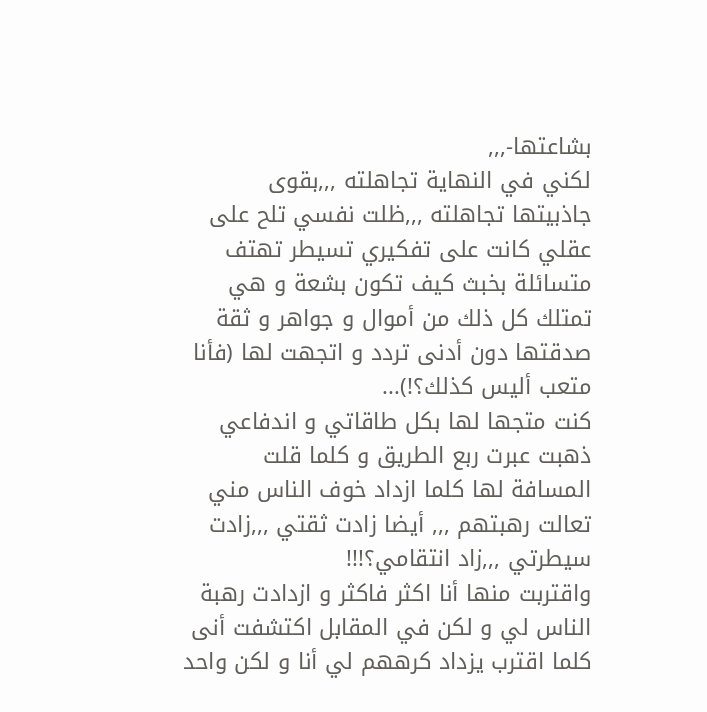بشاعتها-,,,
لكني في النهاية تجاهلته ,,,بقوى جاذبيتها تجاهلته ,,,ظلت نفسي تلح على عقلي كانت على تفكيري تسيطر تهتف متسائلة بخبث كيف تكون بشعة و هي تمتلك كل ذلك من أموال و جواهر و ثقة صدقتها دون أدنى تردد و اتجهت لها (فأنا متعب أليس كذلك؟!)...
كنت متجها لها بكل طاقاتي و اندفاعي ذهبت عبرت ربع الطريق و كلما قلت المسافة لها كلما ازداد خوف الناس مني تعالت رهبتهم ,,, أيضا زادت ثقتي ,,,زادت سيطرتي ,,,زاد انتقامي؟!!!
واقتربت منها أنا اكثر فاكثر و ازدادت رهبة الناس لي و لكن في المقابل اكتشفت أنى كلما اقترب يزداد كرههم لي أنا و لكن واحد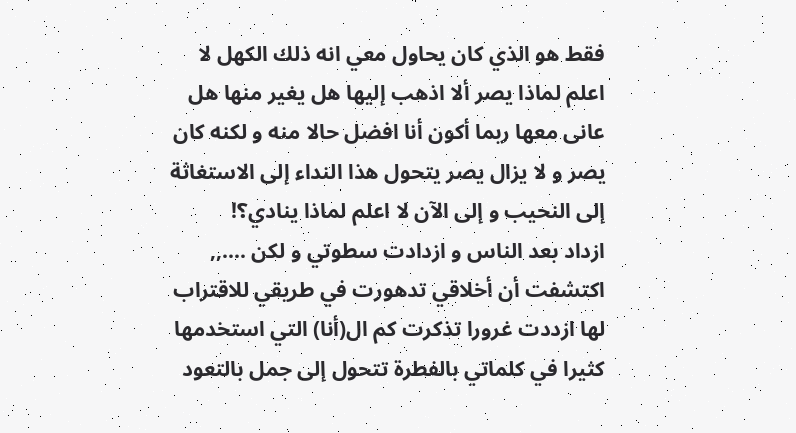فقط هو الذي كان يحاول معي انه ذلك الكهل لا اعلم لماذا يصر ألا اذهب إليها هل يغير منها هل عانى معها ربما أكون أنا افضل حالا منه و لكنه كان يصر و لا يزال يصر يتحول هذا النداء إلى الاستغاثة إلى النحيب و إلى الآن لا اعلم لماذا ينادي؟!
ازداد بعد الناس و ازدادت سطوتي و لكن ....,, اكتشفت أن أخلاقي تدهورت في طريقي للاقتراب لها ازددت غرورا تذكرت كم ال(أنا) التي استخدمها كثيرا في كلماتي بالفطرة تتحول إلى جمل بالتعود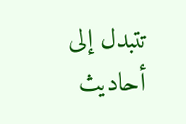تتبدل إلى أحاديث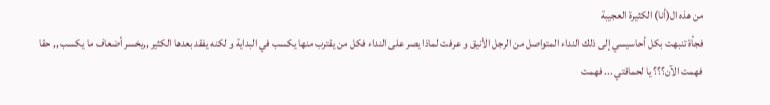من هذه ال(أنا) الكثيرة العجيبة
فجأة تنبهت بكل أحاسيسي إلى ذلك النداء المتواصل من الرجل الأنيق و عرفت لماذا يصر على النداء فكل من يقترب منها يكسب في البداية و لكنه يفقد بعدها الكثير ,,يخسر أضعاف ما يكسب ,, حقا فهمت الآن؟؟؟ يا لحماقتي ... فهمت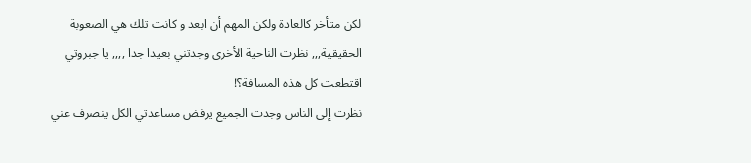لكن متأخر كالعادة ولكن المهم أن ابعد و كانت تلك هي الصعوبة الحقيقية,,, نظرت الناحية الأخرى وجدتني بعيدا جدا ,,,, يا جبروتي اقتطعت كل هذه المسافة؟!
نظرت إلى الناس وجدت الجميع يرفض مساعدتي الكل ينصرف عني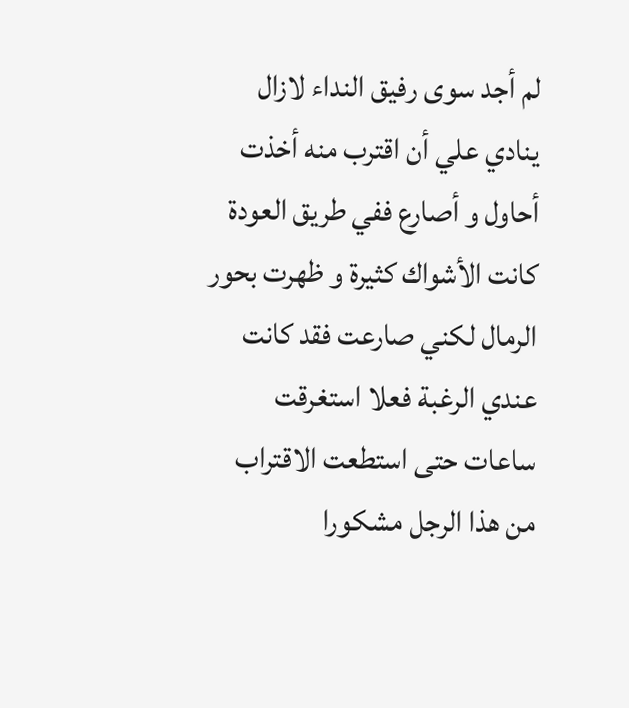لم أجد سوى رفيق النداء لازال ينادي علي أن اقترب منه أخذت أحاول و أصارع ففي طريق العودة كانت الأشواك كثيرة و ظهرت بحور الرمال لكني صارعت فقد كانت عندي الرغبة فعلا استغرقت ساعات حتى استطعت الاقتراب من هذا الرجل مشكورا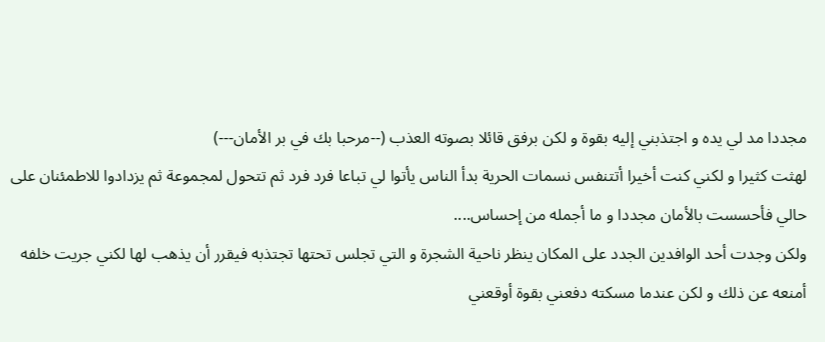مجددا مد لي يده و اجتذبني إليه بقوة و لكن برفق قائلا بصوته العذب (--مرحبا بك في بر الأمان---)
لهثت كثيرا و لكني كنت أخيرا أتتنفس نسمات الحرية بدأ الناس يأتوا لي تباعا فرد فرد ثم تتحول لمجموعة ثم يزدادوا للاطمئنان على حالي فأحسست بالأمان مجددا و ما أجمله من إحساس....
ولكن وجدت أحد الوافدين الجدد على المكان ينظر ناحية الشجرة و التي تجلس تحتها تجتذبه فيقرر أن يذهب لها لكني جريت خلفه أمنعه عن ذلك و لكن عندما مسكته دفعني بقوة أوقعني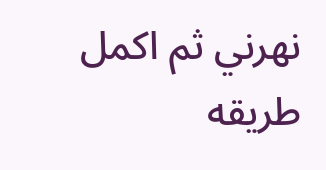نهرني ثم اكمل طريقه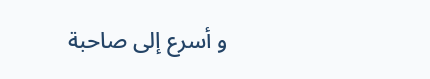و أسرع إلى صاحبة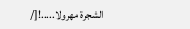الشجرة مهرولا.....![/